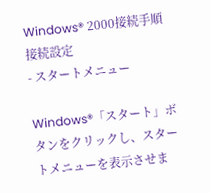Windows® 2000接続手順
接続設定
- スタートメニュー

Windows®「スタート」ボタンをクリックし、スタートメニューを表示させま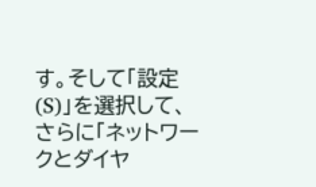す。そして「設定(S)」を選択して、さらに「ネットワークとダイヤ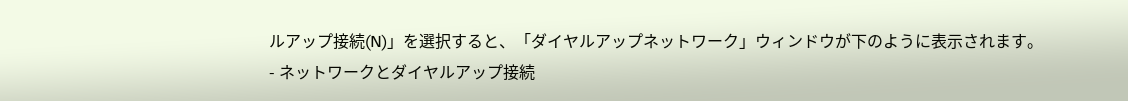ルアップ接続(N)」を選択すると、「ダイヤルアップネットワーク」ウィンドウが下のように表示されます。
- ネットワークとダイヤルアップ接続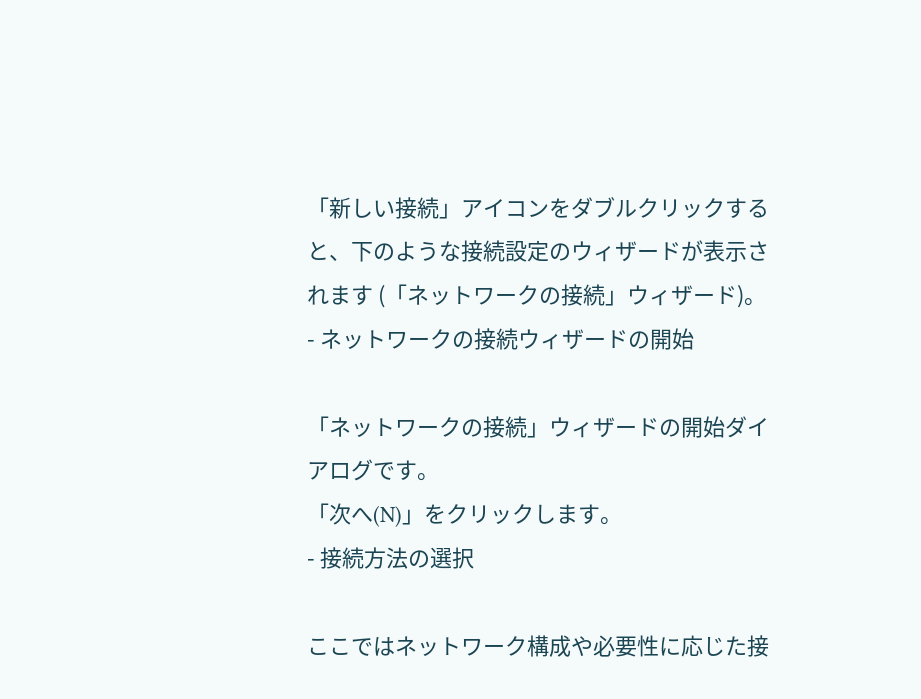「新しい接続」アイコンをダブルクリックすると、下のような接続設定のウィザードが表示されます (「ネットワークの接続」ウィザード)。
- ネットワークの接続ウィザードの開始

「ネットワークの接続」ウィザードの開始ダイアログです。
「次へ(N)」をクリックします。
- 接続方法の選択

ここではネットワーク構成や必要性に応じた接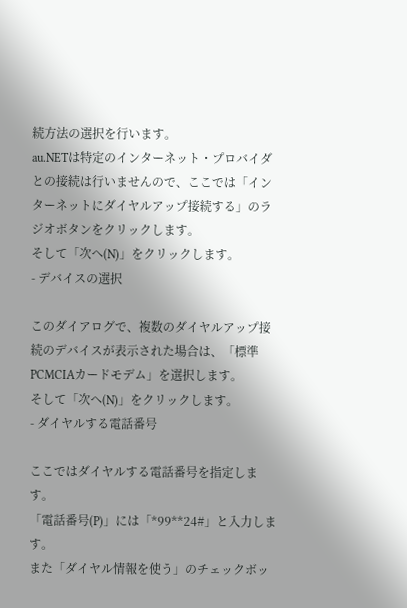続方法の選択を行います。
au.NETは特定のインターネット・プロバイダとの接続は行いませんので、ここでは「インターネットにダイヤルアップ接続する」のラジオボタンをクリックします。
そして「次へ(N)」をクリックします。
- デバイスの選択

このダイアログで、複数のダイヤルアップ接続のデバイスが表示された場合は、「標準PCMCIAカードモデム」を選択します。
そして「次へ(N)」をクリックします。
- ダイヤルする電話番号

ここではダイヤルする電話番号を指定します。
「電話番号(P)」には「*99**24#」と入力します。
また「ダイヤル情報を使う」のチェックボッ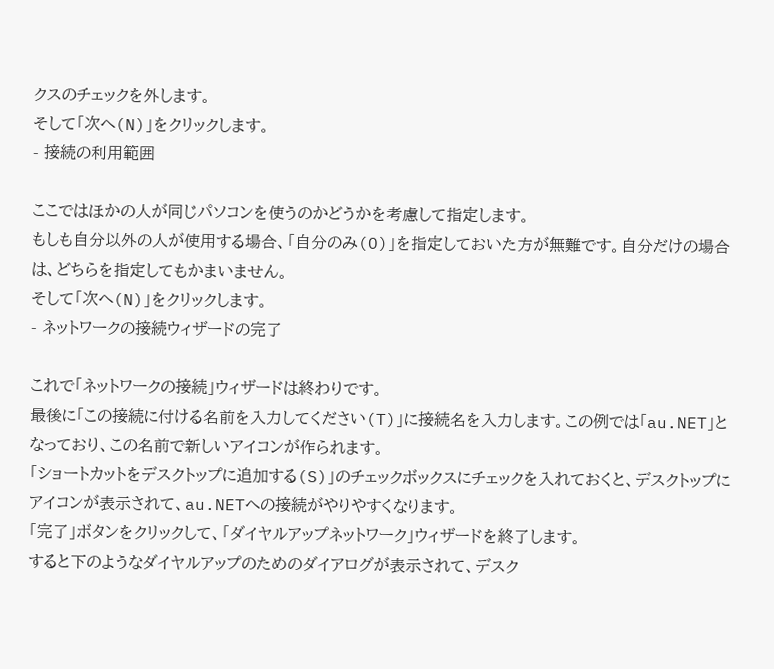クスのチェックを外します。
そして「次へ(N)」をクリックします。
- 接続の利用範囲

ここではほかの人が同じパソコンを使うのかどうかを考慮して指定します。
もしも自分以外の人が使用する場合、「自分のみ(O)」を指定しておいた方が無難です。自分だけの場合は、どちらを指定してもかまいません。
そして「次へ(N)」をクリックします。
- ネットワークの接続ウィザードの完了

これで「ネットワークの接続」ウィザードは終わりです。
最後に「この接続に付ける名前を入力してください(T)」に接続名を入力します。この例では「au.NET」となっており、この名前で新しいアイコンが作られます。
「ショートカットをデスクトップに追加する(S)」のチェックボックスにチェックを入れておくと、デスクトップにアイコンが表示されて、au.NETへの接続がやりやすくなります。
「完了」ボタンをクリックして、「ダイヤルアップネットワーク」ウィザードを終了します。
すると下のようなダイヤルアップのためのダイアログが表示されて、デスク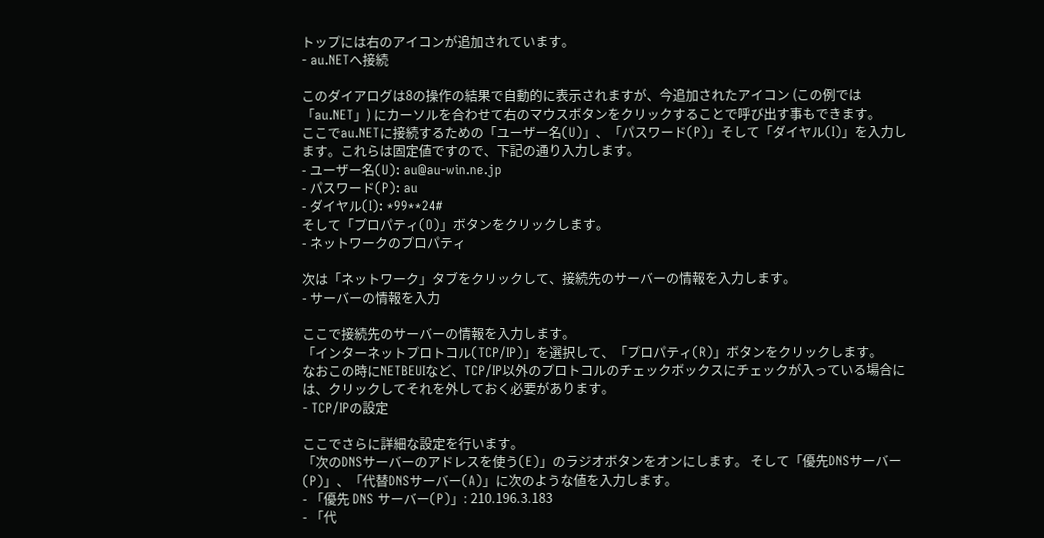トップには右のアイコンが追加されています。
- au.NETへ接続

このダイアログは8の操作の結果で自動的に表示されますが、今追加されたアイコン (この例では「au.NET」) にカーソルを合わせて右のマウスボタンをクリックすることで呼び出す事もできます。
ここでau.NETに接続するための「ユーザー名(U)」、「パスワード(P)」そして「ダイヤル(I)」を入力します。これらは固定値ですので、下記の通り入力します。
- ユーザー名(U): au@au-win.ne.jp
- パスワード(P): au
- ダイヤル(I): *99**24#
そして「プロパティ(O)」ボタンをクリックします。
- ネットワークのプロパティ

次は「ネットワーク」タブをクリックして、接続先のサーバーの情報を入力します。
- サーバーの情報を入力

ここで接続先のサーバーの情報を入力します。
「インターネットプロトコル(TCP/IP)」を選択して、「プロパティ(R)」ボタンをクリックします。
なおこの時にNETBEUIなど、TCP/IP以外のプロトコルのチェックボックスにチェックが入っている場合には、クリックしてそれを外しておく必要があります。
- TCP/IPの設定

ここでさらに詳細な設定を行います。
「次のDNSサーバーのアドレスを使う(E)」のラジオボタンをオンにします。 そして「優先DNSサーバー(P)」、「代替DNSサーバー(A)」に次のような値を入力します。
- 「優先 DNS サーバー(P)」: 210.196.3.183
- 「代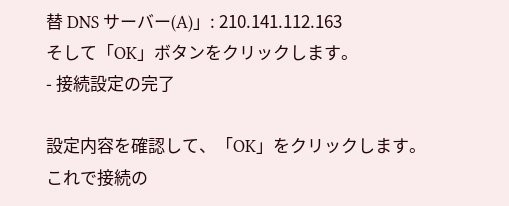替 DNS サーバー(A)」: 210.141.112.163
そして「OK」ボタンをクリックします。
- 接続設定の完了

設定内容を確認して、「OK」をクリックします。
これで接続の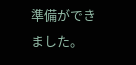準備ができました。